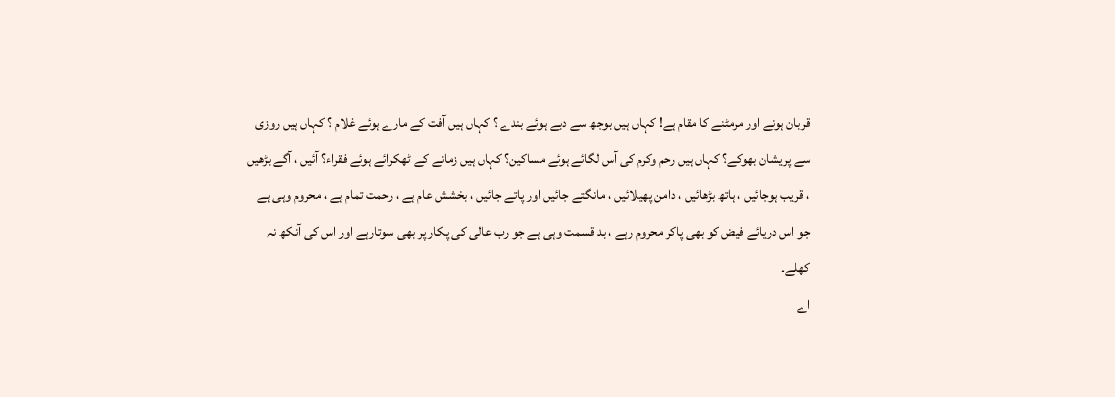قربان ہونے اور مرمٹنے کا مقام ہے! کہاں ہیں بوجھ سے دبے ہوئے بندے ؟ کہاں ہیں آفت کے مارے ہوئے غلام ؟ کہاں ہیں روزی سے پریشان بھوکے؟ کہاں ہیں رحم وکرم کی آس لگائے ہوئے مساکین؟ کہاں ہیں زمانے کے ٹھکرائے ہوئے فقراء؟ آئیں ، آگے بڑھیں ، قریب ہوجائیں ، ہاتھ بڑھائیں ، دامن پھیلائیں ، مانگتے جائیں اور پاتے جائیں ، بخشش عام ہے ، رحمت تمام ہے ، محروم وہی ہے جو اس دریائے فیض کو بھی پاکر محروم رہے ، بد قسمت وہی ہے جو رب عالی کی پکار پر بھی سوتارہے اور اس کی آنکھ نہ کھلے۔
اے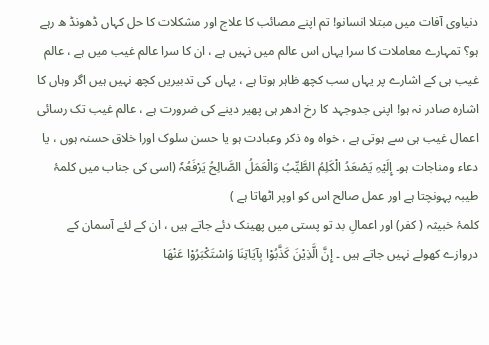دنیاوی آفات میں مبتلا انسانو! تم اپنے مصائب کا علاج اور مشکلات کا حل کہاں ڈھونڈ ھ رہے ہو؟ تمہارے معاملات کا سرا یہاں اس عالم میں نہیں ہے ، ان کا سرا عالم غیب میں ہے ، عالم غیب ہی کے اشارے پر یہاں سب کچھ ظاہر ہوتا ہے ، یہاں کی تدبیریں کچھ نہیں ہیں اگر وہاں کا اشارہ صادر نہ ہو! اپنی جدوجہد کا رخ ادھر ہی پھیر دینے کی ضرورت ہے ، عالم غیب تک رسائی اعمال غیب ہی سے ہوتی ہے ، خواہ وہ ذکر وعبادت ہو یا حسن سلوک اورا خلاق حسنہ ہوں ، یا دعاء ومناجات ہو۔ إِلَیْہِ یَصْعَدُ الْکَلِمُ الطَّیِّبُ وَالْعَمَلُ الصَّالِحُ یَرْفَعُہٗ (اسی کی جناب میں کلمۂ طیبہ پہونچتا ہے اور عمل صالح اس کو اوپر اٹھاتا ہے )
کلمۂ خبیثہ ( کفر) اور اعمالِ بد تو پستی میں پھینک دئے جاتے ہیں ، ان کے لئے آسمان کے دروازے کھولے نہیں جاتے ہیں ۔ إِنَّ الَّذِیْنَ کَذَّبُوْا بِآیَاتِنَا وَاسْتَکْبَرُوْا عَنْھَا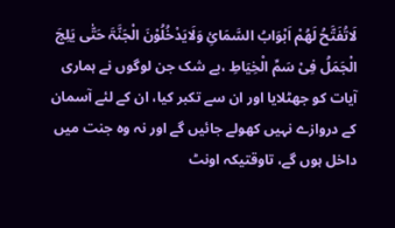لَاتُفَتَّحُ لَھُمْ اَبْوَابُ السَّمَائِ وَلَایَدْخُلُوْنَ الْجَنَّۃَ حَتّٰی یَلِجَ الْجَمَلُ فِیْ سَمِّ الْخِیَاطِ ،بے شک جن لوگوں نے ہماری آیات کو جھٹلایا اور ان سے تکبر کیا، ان کے لئے آسمان کے دروازے نہیں کھولے جائیں گے اور نہ وہ جنت میں داخل ہوں گے، تاوقتیکہ اونٹ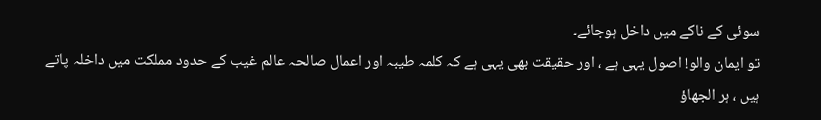سوئی کے ناکے میں داخل ہوجائے۔
تو ایمان والو! اصول یہی ہے ، اور حقیقت بھی یہی ہے کہ کلمہ طیبہ اور اعمال صالحہ عالم غیب کے حدود مملکت میں داخلہ پاتے ہیں ، ہر الجھاؤ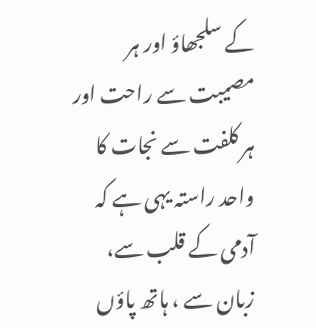کے سلجھاؤ اور ہر مصیبت سے راحت اور ہر کلفت سے نجات کا واحد راستہ یہی ہے کہ آدمی کے قلب سے، زبان سے ، ہاتھ پاؤں